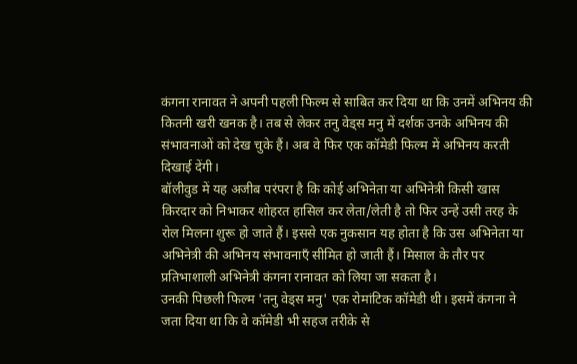कंगना रानावत ने अपनी पहली फिल्म से साबित कर दिया था कि उनमें अभिनय की कितनी खरी खनक है। तब से लेकर तनु वेड्स मनु में दर्शक उनके अभिनय की संभावनाओं को देख चुके हैं। अब वे फिर एक कॉमेडी फिल्म में अभिनय करती दिखाई देंगी।
बॉलीवुड में यह अजीब परंपरा है कि कोई अभिनेता या अभिनेत्री किसी खास किरदार को निभाकर शोहरत हासिल कर लेता/लेती है तो फिर उन्हें उसी तरह के रोल मिलना शुरू हो जाते हैं। इससे एक नुकसान यह होता है कि उस अभिनेता या अभिनेत्री की अभिनय संभावनाएँ सीमित हो जाती हैं। मिसाल के तौर पर प्रतिभाशाली अभिनेत्री कंगना रानावत को लिया जा सकता है।
उनकी पिछली फिल्म 'तनु वेड्स मनु' एक रोमांटिक कॉमेडी थी। इसमें कंगना ने जता दिया था कि वे कॉमेडी भी सहज तरीके से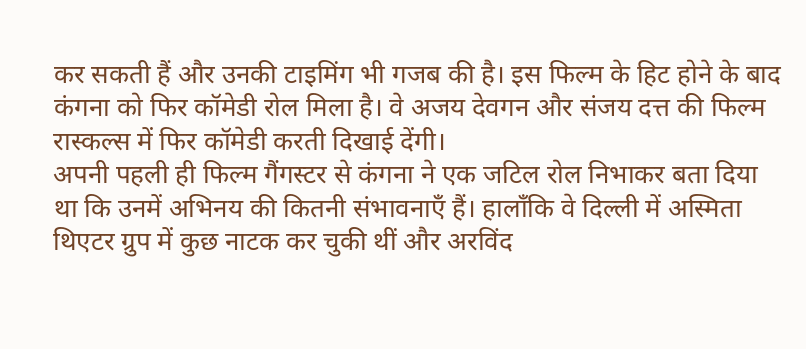कर सकती हैं और उनकी टाइमिंग भी गजब की है। इस फिल्म के हिट होने के बाद कंगना को फिर कॉमेडी रोल मिला है। वे अजय देवगन और संजय दत्त की फिल्म रास्कल्स में फिर कॉमेडी करती दिखाई देंगी।
अपनी पहली ही फिल्म गैंगस्टर से कंगना ने एक जटिल रोल निभाकर बता दिया था कि उनमें अभिनय की कितनी संभावनाएँ हैं। हालाँकि वे दिल्ली में अस्मिता थिएटर ग्रुप में कुछ नाटक कर चुकी थीं और अरविंद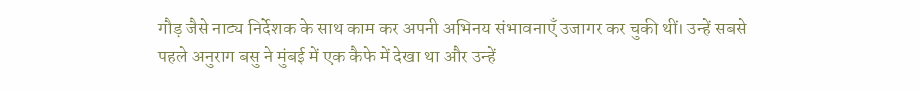गौड़ जैसे नाट्य निर्देशक के साथ काम कर अपनी अभिनय संभावनाएँ उजागर कर चुकी थीं। उन्हें सबसे पहले अनुराग बसु ने मुंबई में एक कैफे में देखा था और उन्हें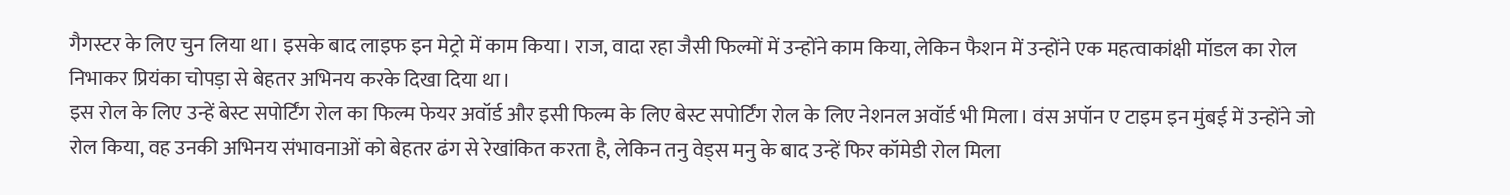गैगस्टर के लिए चुन लिया था। इसके बाद लाइफ इन मेट्रो में काम किया। राज, वादा रहा जैसी फिल्मों में उन्होंने काम किया, लेकिन फैशन में उन्होंने एक महत्वाकांक्षी मॉडल का रोल निभाकर प्रियंका चोपड़ा से बेहतर अभिनय करके दिखा दिया था।
इस रोल के लिए उन्हें बेस्ट सपोर्टिंग रोल का फिल्म फेयर अवॉर्ड और इसी फिल्म के लिए बेस्ट सपोर्टिंग रोल के लिए नेशनल अवॉर्ड भी मिला। वंस अपॉन ए टाइम इन मुंबई में उन्होंने जो रोल किया, वह उनकी अभिनय संभावनाओं को बेहतर ढंग से रेखांकित करता है, लेकिन तनु वेड्स मनु के बाद उन्हें फिर कॉमेडी रोल मिला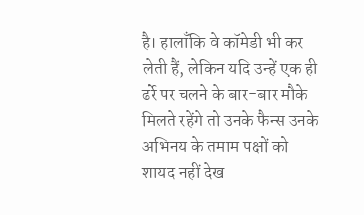है। हालाँकि वे कॉमेडी भी कर लेती हैं, लेकिन यदि उन्हें एक ही ढर्रे पर चलने के बार-बार मौके मिलते रहेंगे तो उनके फैन्स उनके अभिनय के तमाम पक्षों को शायद नहीं देख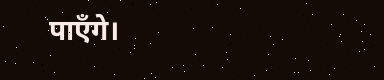पाएँगे।